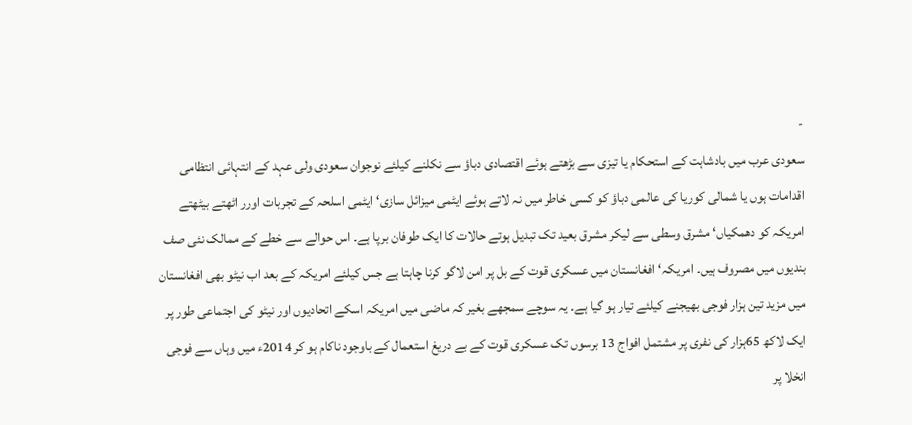-
سعودی عرب میں بادشاہت کے استحکام یا تیزی سے بڑھتے ہوئے اقتصادی دباؤ سے نکلنے کیلئے نوجوان سعودی ولی عہد کے انتہائی انتظامی اقدامات ہوں یا شمالی کوریا کی عالمی دباؤ کو کسی خاطر میں نہ لاتے ہوئے ایٹمی میزائل سازی‘ ایٹمی اسلحہ کے تجربات اورر اٹھتے بیٹھتے امریکہ کو دھمکیاں‘ مشرق وسطی سے لیکر مشرق بعید تک تبدیل ہوتے حالات کا ایک طوفان برپا ہے۔ اس حوالے سے خطے کے ممالک نئی صف بندیوں میں مصروف ہیں۔ امریکہ‘ افغانستان میں عسکری قوت کے بل پر امن لاگو کرنا چاہتا ہے جس کیلئے امریکہ کے بعد اب نیٹو بھی افغانستان میں مزید تین ہزار فوجی بھیجنے کیلئے تیار ہو گیا ہے۔ یہ سوچے سمجھے بغیر کہ ماضی میں امریکہ اسکے اتحادیوں اور نیٹو کی اجتماعی طور پر ایک لاکھ 65ہزار کی نفری پر مشتمل افواج 13 برسوں تک عسکری قوت کے بے دریغ استعمال کے باوجود ناکام ہو کر 2014ء میں وہاں سے فوجی انخلا پر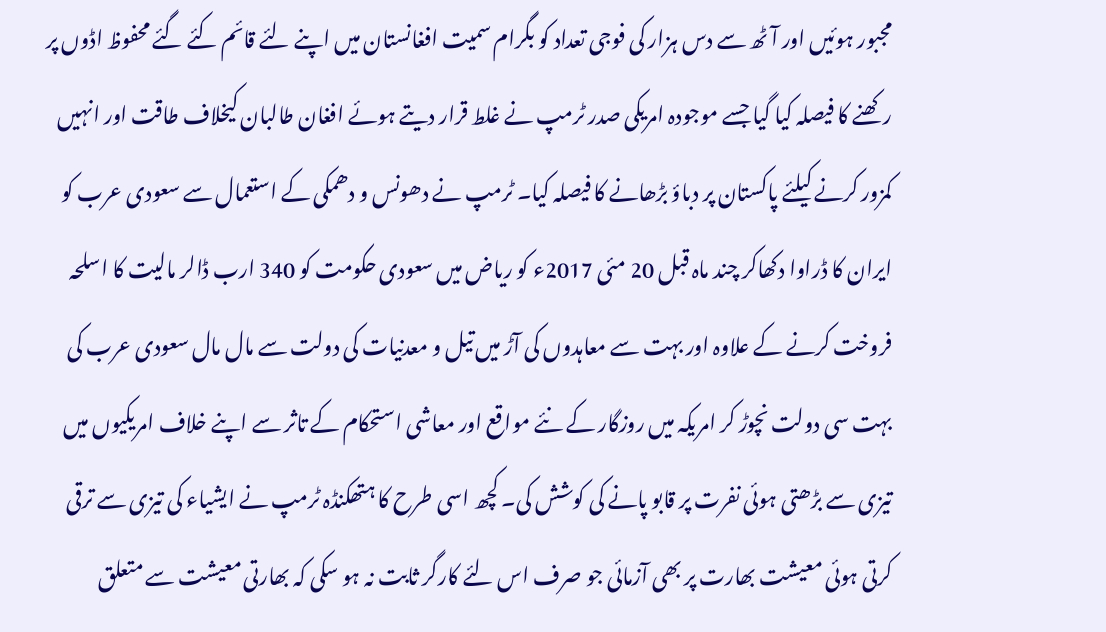مجبور ہوئیں اور آٹھ سے دس ہزار کی فوجی تعداد کو بگرام سمیت افغانستان میں اپنے لئے قائم کئے گئے محفوظ اڈوں پر رکھنے کا فیصلہ کیا گیا جسے موجودہ امریکی صدر ٹرمپ نے غلط قرار دیتے ہوئے افغان طالبان کیخلاف طاقت اور انہیں کمزور کرنے کیلئے پاکستان پر دباؤ بڑھانے کا فیصلہ کیا۔ ٹرمپ نے دھونس و دھمکی کے استعمال سے سعودی عرب کو ایران کا ڈراوا دکھاکر چند ماہ قبل 20 مئی 2017ء کو ریاض میں سعودی حکومت کو 340 ارب ڈالر مالیت کا اسلحہ فروخت کرنے کے علاوہ اور بہت سے معاہدوں کی آڑ میں تیل و معدنیات کی دولت سے مال مال سعودی عرب کی بہت سی دولت نچوڑ کر امریکہ میں روزگار کے نئے مواقع اور معاشی استحکام کے تاثر سے اپنے خلاف امریکیوں میں تیزی سے بڑھتی ہوئی نفرت پر قابو پانے کی کوشش کی۔ کچھ اسی طرح کا ہتھکنڈہ ٹرمپ نے ایشیاء کی تیزی سے ترقی کرتی ہوئی معیشت بھارت پر بھی آزمائی جو صرف اس لئے کارگر ثابت نہ ہو سکی کہ بھارتی معیشت سے متعلق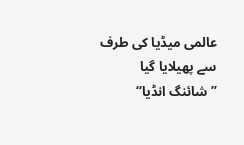عالمی میڈیا کی طرف سے پھیلایا گیا ’’شائنگ انڈیا‘‘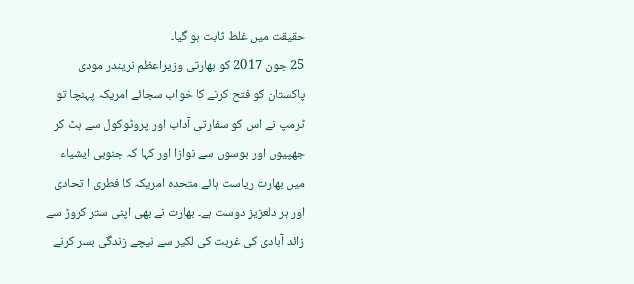حقیقت میں غلط ثابت ہو گیا۔
25 جون 2017 کو بھارتی وزیراعظم نریندر مودی پاکستان کو فتح کرنے کا خواب سجائے امریکہ پہنچا تو ٹرمپ نے اس کو سفارتی آداب اور پروٹوکول سے ہٹ کر جھپیوں اور بوسوں سے نوازا اور کہا کہ جنوبی ایشیاء میں بھارت ریاست ہائے متحدہ امریکہ کا فطری ا تحادی اور ہر دلعزیز دوست ہے۔ بھارت نے بھی اپنی ستر کروڑ سے زائد آبادی کی غربت کی لکیر سے نیچے زندگی بسر کرنے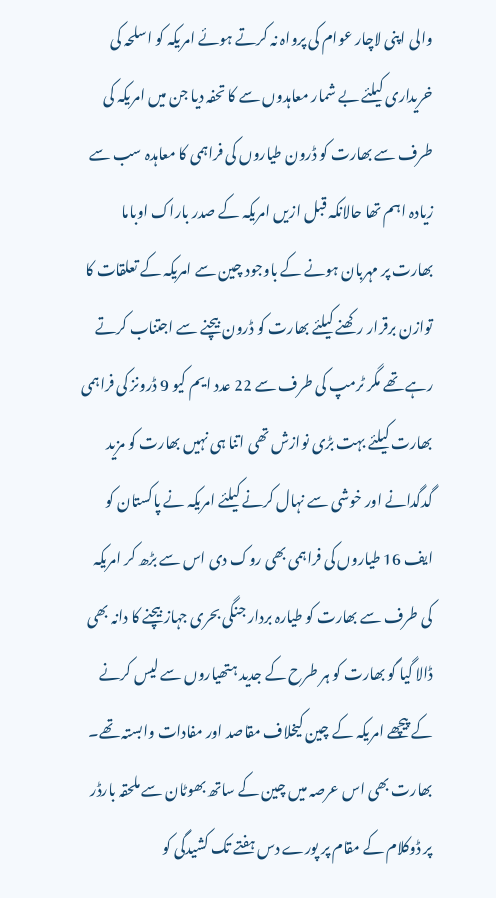والی اپنی لاچار عوام کی پرواہ نہ کرتے ہوئے امریکہ کو اسلحہ کی خریداری کیلئے بے شمار معاہدوں سے کا تحفہ دیا جن میں امریکہ کی طرف سے بھارت کو ڈرون طیاروں کی فراہمی کا معاہدہ سب سے زیادہ اہم تھا حالانکہ قبل ازیں امریکہ کے صدر باراک اوباما بھارت پر مہربان ہونے کے باوجود چین سے امریکہ کے تعلقات کا توازن برقرار رکھنے کیلئے بھارت کو ڈرون بیچنے سے اجتناب کرتے رہے تھے مگر ٹرمپ کی طرف سے 22 عدد ایم کیو 9 ڈرونز کی فراہمی بھارت کیلئے بہت بڑی نوازش تھی اتنا ہی نہیں بھارت کو مزید گدگدانے اور خوشی سے نہال کرنے کیلئے امریکہ نے پاکستان کو ایف 16 طیاروں کی فراہمی بھی روک دی اس سے بڑھ کر امریکہ کی طرف سے بھارت کو طیارہ بردار جنگی بحری جہاز بیچنے کا دانہ بھی ڈالا گیا گو بھارت کو ہر طرح کے جدید ہتھیاروں سے لیس کرنے کے پیچھے امریکہ کے چین کیخلاف مقاصد اور مفادات وابستہ تھے۔ بھارت بھی اس عرصہ میں چین کے ساتھ بھوٹان سے ملحقہ بارڈر پر ڈوکلام کے مقام پر پورے دس ہفتے تک کشیدگی کو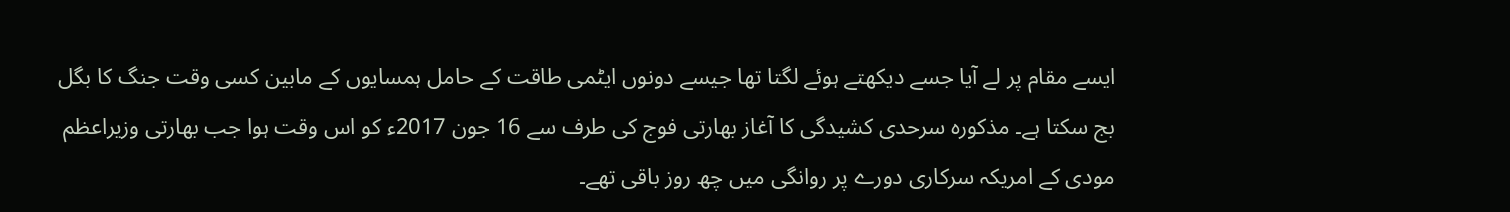ایسے مقام پر لے آیا جسے دیکھتے ہوئے لگتا تھا جیسے دونوں ایٹمی طاقت کے حامل ہمسایوں کے مابین کسی وقت جنگ کا بگل بج سکتا ہے۔ مذکورہ سرحدی کشیدگی کا آغاز بھارتی فوج کی طرف سے 16 جون 2017ء کو اس وقت ہوا جب بھارتی وزیراعظم مودی کے امریکہ سرکاری دورے پر روانگی میں چھ روز باقی تھے۔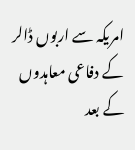امریکہ سے اربوں ڈالر کے دفاعی معاہدوں کے بعد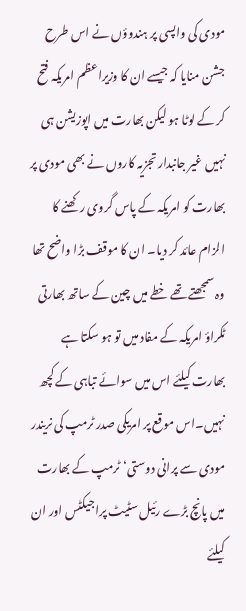مودی کی واپسی پر ہندوؤں نے اس طرح جشن منایا کہ جیسے ان کا وزیراعظم امریکہ فتح کر کے لوٹا ہو لیکن بھارت میں اپوزیشن ہی نہیں غیر جانبدار تجزیہ کاروں نے بھی مودی پر بھارت کو امریکہ کے پاس گروی رکھنے کا الزام عائد کر دیا۔ ان کا موقف بڑا واضح تھا وہ سمجھتے تھے خطے میں چین کے ساتھ بھارتی ٹکراؤ امریکہ کے مفاد میں تو ہو سکتا ہے بھارت کیلئے اس میں سوائے تباہی کے کچھ نہیں۔اس موقع پر امریکی صدر ٹرمپ کی نریندر مودی سے پرانی دوستی‘ ٹرمپ کے بھارت میں پانچ بڑے رئیل سٹیٹ پراجیکٹس اور ان کیلئے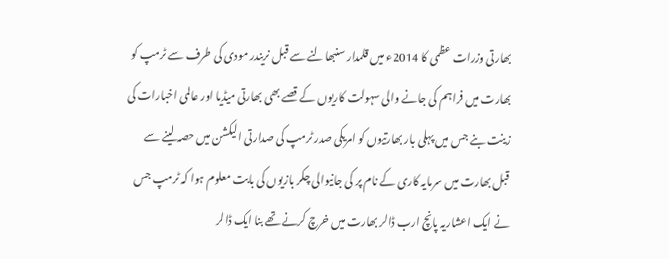بھارتی وزرات عظمی کا 2014ء میں قلمدار سنبھالنے سے قبل نریندر مودی کی طرف سے ٹرمپ کو بھارت میں فراہم کی جانے والی سہولت کاریوں کے قصے بھی بھارتی میڈیا اور عالمی اخبارات کی زینت بنے جس میں پہلی بار بھارتیوں کو امریکی صدر ٹرمپ کی صدارتی الیکشن میں حصہ لینے سے قبل بھارت میں سرمایہ کاری کے نام پر کی جانیوالی چکر بازیوں کی بابت معلوم ہوا کہ ٹرمپ جس نے ایک اعشاریہ پانچ ارب ڈالر بھارت میں خرچ کرنے تھے بنا ایک ڈالر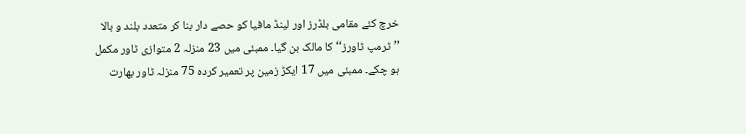خرچ کئے مقامی بلڈرز اور لینڈ مافیا کو حصے دار بنا کر متعدد بلند و بالا ’’ٹرمپ ٹاورز‘‘ کا مالک بن گیا۔ ممبئی میں 23 منزلہ 2 متوازی ٹاور مکمل ہو چکے۔ ممبئی میں 17 ایکڑ زمین پر تعمیر کردہ 75 منزلہ ٹاور بھارت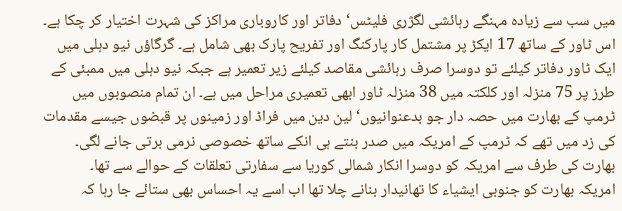میں سب سے زیادہ مہنگے رہائشی لگژری فلیٹس‘ دفاتر اور کاروباری مراکز کی شہرت اختیار کر چکا ہے۔ اس ٹاور کے ساتھ 17 ایکڑ پر مشتمل کار پارکنگ اور تفریح پارک بھی شامل ہے۔ گرگاؤں نیو دہلی میں ایک ٹاور دفاتر کیلئے تو دوسرا صرف رہائشی مقاصد کیلئے زیر تعمیر ہے جبکہ نیو دہلی میں ممبئی کے طرز پر 75 منزلہ اور کلکتہ میں 38 منزلہ ٹاور ابھی تعمیری مراحل میں ہے۔ ان تمام منصوبوں میں ٹرمپ کے بھارت میں حصہ دار جو بدعنوانیوں‘ لین دین میں فراڈ اور زمینوں پر قبضوں جیسے مقدمات کی زد میں تھے کہ ٹرمپ کے امریکہ میں صدر بنتے ہی انکے ساتھ خصوصی نرمی برتی جانے لگی۔ بھارت کی طرف سے امریکہ کو دوسرا انکار شمالی کوریا سے سفارتی تعلقات کے حوالے سے تھا۔
امریکہ بھارت کو جنوبی ایشیاء کا تھانیدار بنانے چلا تھا اب اسے یہ احساس بھی ستائے جا رہا کہ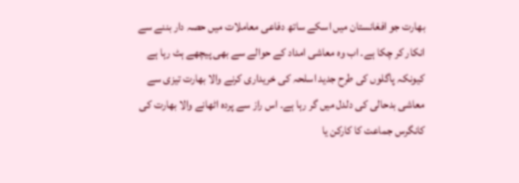بھارت جو افغانستان میں اسکے ساتھ دفاعی معاملات میں حصہ دار بننے سے انکار کر چکا ہے۔ اب وہ معاشی امداد کے حوالے سے بھی پیچھے ہٹ رہا ہے کیونکہ پاگلوں کی طرح جدید اسلحہ کی خریداری کرنے والا بھارت تیزی سے معاشی بدحالی کی دلدل میں گر رہا ہے۔ اس راز سے پردہ اٹھانے والا بھارت کی کانگرس جماعت کا کارکن یا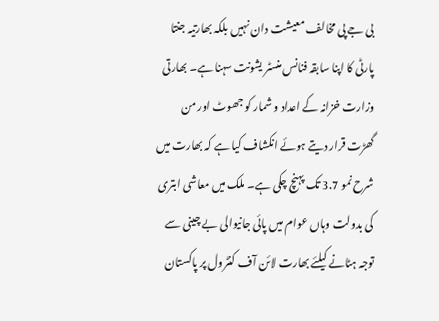بی جے پی مخالف معیشت دان نہیں بلکہ بھارتیہ جنتا پارٹی کا اپنا سابقہ فنانس منسٹر یشونت سہنا ہے۔ بھارتی وزارت خزانہ کے اعداد و شمار کو جھوٹ اور من گھڑت قرار دیتے ہوئے انکشاف کیا ہے کہ بھارت میں شرح نمو 3.7 تک پہنچ چکی ہے۔ ملک میں معاشی ابتری کی بدولت وہاں عوام میں پائی جانیوالی بے چینی سے توجہ ہٹانے کیلئے بھارت لائن آف کنٹرول پر پاکستان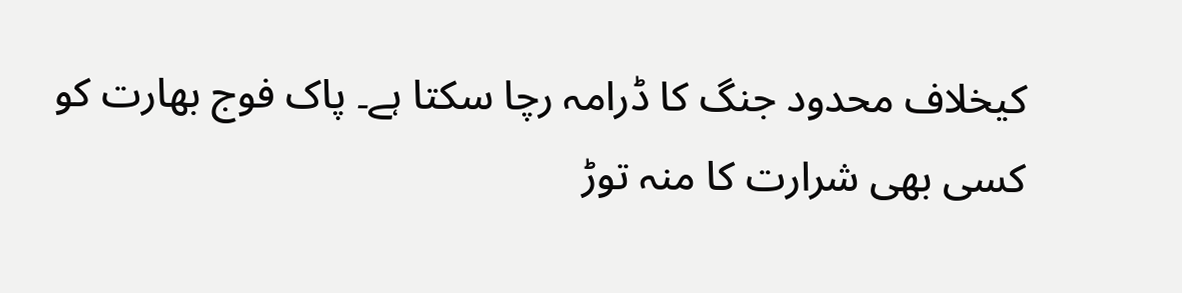کیخلاف محدود جنگ کا ڈرامہ رچا سکتا ہے۔ پاک فوج بھارت کو کسی بھی شرارت کا منہ توڑ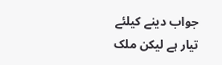جواب دینے کیلئے تیار ہے لیکن ملک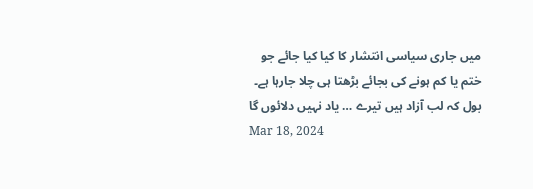میں جاری سیاسی انتشار کا کیا کیا جائے جو ختم یا کم ہونے کی بجائے بڑھتا ہی چلا جارہا ہے۔
بول کہ لب آزاد ہیں تیرے … یاد نہیں دلائوں گا
Mar 18, 2024